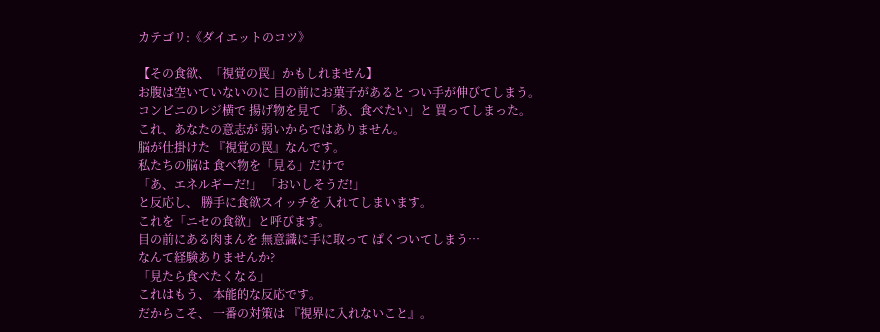カテゴリ:《ダイエットのコツ》

【その食欲、「視覚の罠」かもしれません】
お腹は空いていないのに 目の前にお菓子があると つい手が伸びてしまう。
コンビニのレジ横で 揚げ物を見て 「あ、食べたい」と 買ってしまった。
これ、あなたの意志が 弱いからではありません。
脳が仕掛けた 『視覚の罠』なんです。
私たちの脳は 食べ物を「見る」だけで
「あ、エネルギーだ!」 「おいしそうだ!」
と反応し、 勝手に食欲スイッチを 入れてしまいます。
これを「ニセの食欲」と呼びます。
目の前にある肉まんを 無意識に手に取って ぱくついてしまう…
なんて経験ありませんか?
「見たら食べたくなる」
これはもう、 本能的な反応です。
だからこそ、 一番の対策は 『視界に入れないこと』。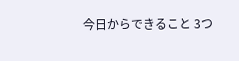今日からできること 3つ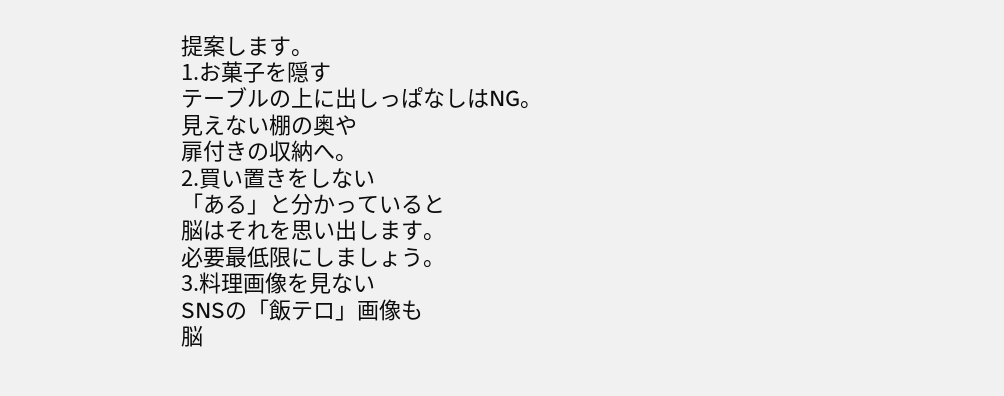提案します。
1.お菓子を隠す
テーブルの上に出しっぱなしはNG。
見えない棚の奥や
扉付きの収納へ。
2.買い置きをしない
「ある」と分かっていると
脳はそれを思い出します。
必要最低限にしましょう。
3.料理画像を見ない
SNSの「飯テロ」画像も
脳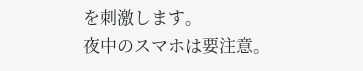を刺激します。
夜中のスマホは要注意。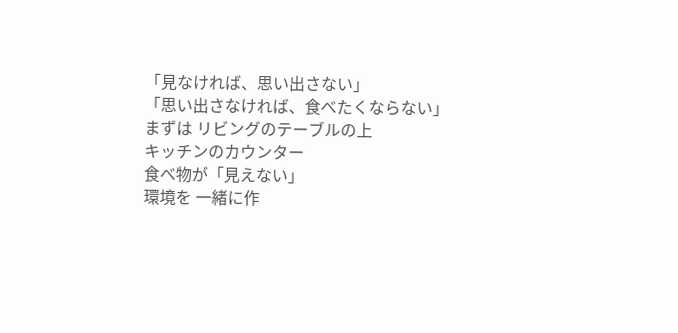「見なければ、思い出さない」
「思い出さなければ、食べたくならない」
まずは リビングのテーブルの上
キッチンのカウンター
食べ物が「見えない」
環境を 一緒に作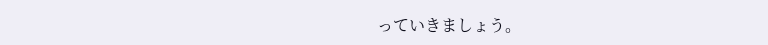っていきましょう。